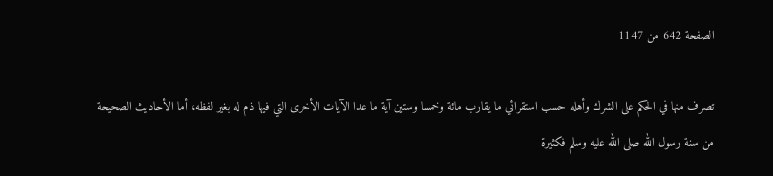الصفحة 642 من 1147

تصرف منها في الحكم على الشرك وأهله حسب استقرائي ما يقارب مائة وخمسا وستين آية ما عدا الآيات الأخرى التي فيها ذم له بغير لفظه، أما الأحاديث الصحيحة من سنة رسول الله صلى الله عليه وسلم فكثيرة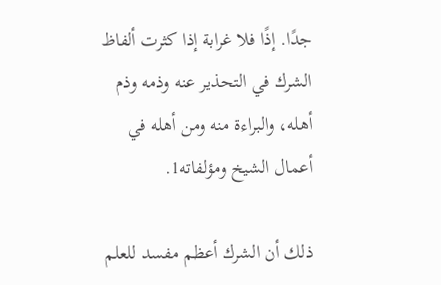جدًا. إذًا فلا غرابة إذا كثرت ألفاظ الشرك في التحذير عنه وذمه وذم أهله، والبراءة منه ومن أهله في أعمال الشيخ ومؤلفاته1.

ذلك أن الشرك أعظم مفسد للعلم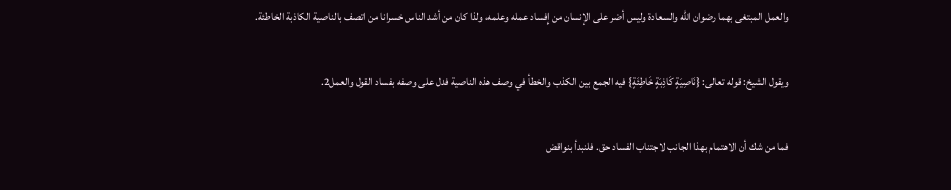والعمل المبتغى بهما رضوان الله والسعادة وليس أضر على الإنسان من إِفساد عمله وعلمه، ولذا كان من أشد الناس خسرانا من اتصف بالناصية الكاذبة الخاطئة.

ويقول الشيخ: قوله تعالى: {نَاصِيَةٍ كَاذِبَةٍ خَاطِئَةٍ} فيه الجمع بين الكذب والخطأ في وصف هذه الناصية فدل على وصفه بفساد القول والعمل2.

فما من شك أن الاهتمام بهذا الجانب لاجتناب الفساد حق. فلنبدأ بنواقض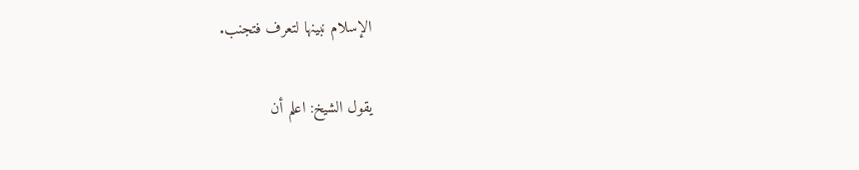الإسلام نبينها لتعرف فتجنب.

يقول الشيخ: اعلم أن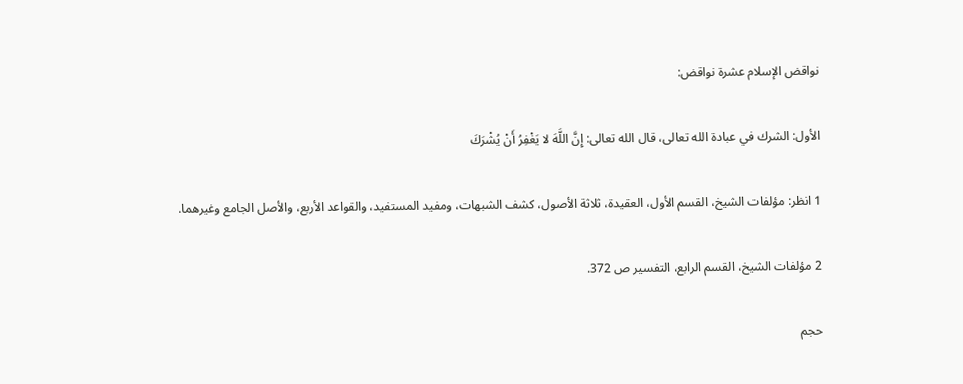نواقض الإسلام عشرة نواقض:

الأول: الشرك في عبادة الله تعالى، قال الله تعالى: إِنَّ اللَّهَ لا يَغْفِرُ أَنْ يُشْرَكَ

1 انظر: مؤلفات الشيخ، القسم الأول، العقيدة، ثلاثة الأصول، كشف الشبهات، ومفيد المستفيد، والقواعد الأربع، والأصل الجامع وغيرهما.

2 مؤلفات الشيخ، القسم الرابع، التفسير ص 372.

حجم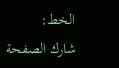الخط:
شارك الصفحة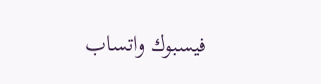فيسبوك واتساب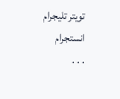تويتر تليجرام انستجرام
. . .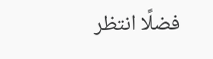فضلًا انتظر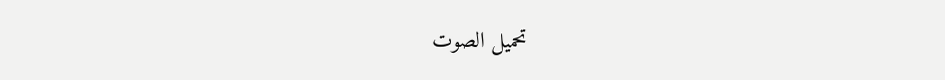تحميل الصوت